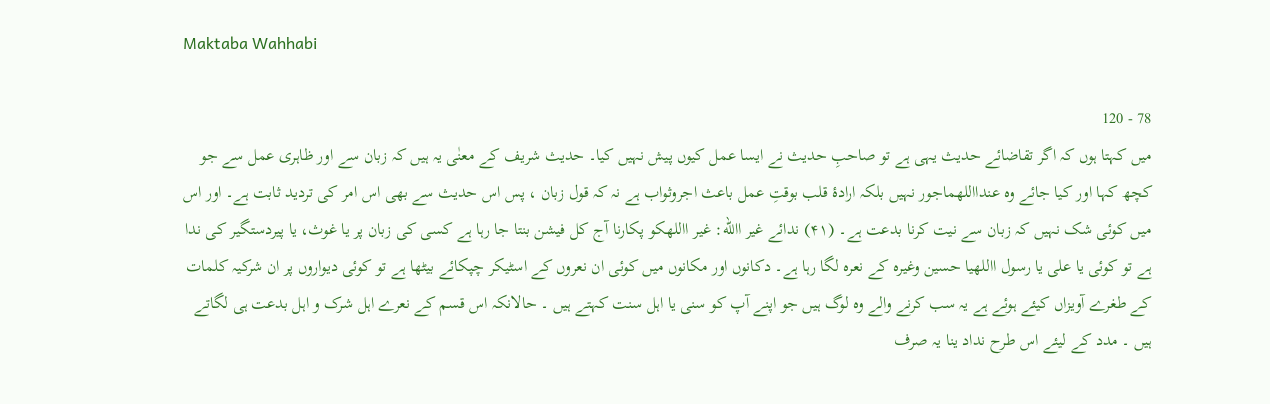Maktaba Wahhabi

78 - 120
میں کہتا ہوں کہ اگر تقاضائے حدیث یہی ہے تو صاحبِ حدیث نے ایسا عمل کیوں پیش نہیں کیا۔ حدیث شریف کے معنٰی یہ ہیں کہ زبان سے اور ظاہری عمل سے جو کچھ کہا اور کیا جائے وہ عندااللهماجور نہیں بلکہ ارادۂ قلب بوقتِ عمل باعث اجروثواب ہے نہ کہ قول زبان ، پس اس حدیث سے بھی اس امر کی تردید ثابت ہے۔ اور اس میں کوئی شک نہیں کہ زبان سے نیت کرنا بدعت ہے۔ (۴۱) ندائے غیر االله: غیر االلهکو پکارنا آج کل فیشن بنتا جا رہا ہے کسی کی زبان پر یا غوث، یا پیردستگیر کی ندا ہے تو کوئی یا علی یا رسول االلهیا حسین وغیرہ کے نعرہ لگا رہا ہے۔ دکانوں اور مکانوں میں کوئی ان نعروں کے اسٹیکر چپکائے بیٹھا ہے تو کوئی دیواروں پر ان شرکیہ کلمات کے طغرے آویزاں کیئے ہوئے ہے یہ سب کرنے والے وہ لوگ ہیں جو اپنے آپ کو سنی یا اہل سنت کہتے ہیں ۔ حالانکہ اس قسم کے نعرے اہل شرک و اہل بدعت ہی لگاتے ہیں ۔ مدد کے لیئے اس طرح نداد ینا یہ صرف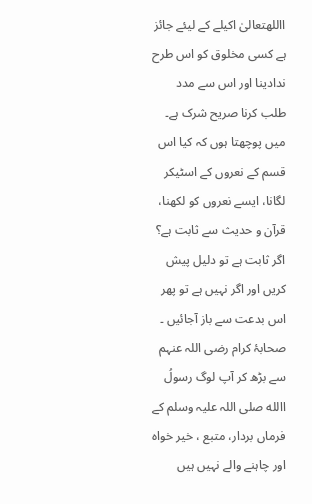االلهتعالیٰ اکیلے کے لیئے جائز ہے کسی مخلوق کو اس طرح ندادینا اور اس سے مدد طلب کرنا صریح شرک ہے۔ میں پوچھتا ہوں کہ کیا اس قسم کے نعروں کے اسٹیکر لگانا، ایسے نعروں کو لکھنا، قرآن و حدیث سے ثابت ہے؟ اگر ثابت ہے تو دلیل پیش کریں اور اگر نہیں ہے تو پھر اس بدعت سے باز آجائیں ۔ صحابۂ کرام رضی اللہ عنہم سے بڑھ کر آپ لوگ رسولُ االله صلی اللہ علیہ وسلم کے فرماں بردار، متبع ، خیر خواہ اور چاہنے والے نہیں ہیں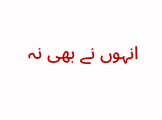انہوں نے بھی نہ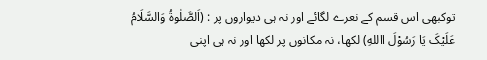توکبھی اس قسم کے نعرے لگائے اور نہ ہی دیواروں پر : (اَلصَّلٰوۃُ وَالسَّلَامُ عَلَیْکَ یَا رَسُوْلَ االلهِ) لکھا، نہ مکانوں پر لکھا اور نہ ہی اپنی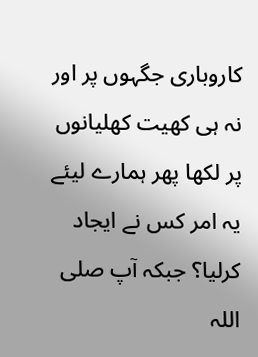کاروباری جگہوں پر اور نہ ہی کھیت کھلیانوں پر لکھا پھر ہمارے لیئے یہ امر کس نے ایجاد کرلیا؟ جبکہ آپ صلی اللہ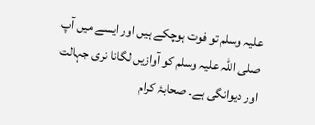علیہ وسلم تو فوت ہوچکے ہیں اور ایسے میں آپ صلی اللہ علیہ وسلم کو آوازیں لگانا نری جہالت اور دیوانگی ہے۔ صحابۂ کرام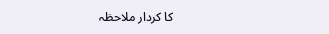کا کردار ملاحظہ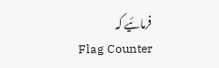فرمائیے کہ
Flag Counter